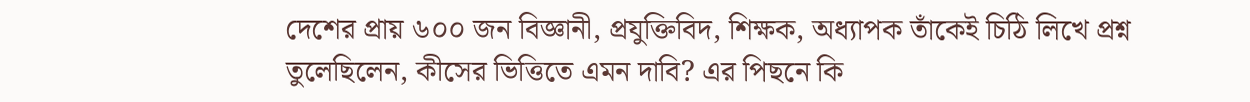দেশের প্রায় ৬০০ জন বিজ্ঞানী, প্রযুক্তিবিদ, শিক্ষক, অধ্যাপক তাঁকেই চিঠি লিখে প্রশ্ন তুলেছিলেন, কীসের ভিত্তিতে এমন দাবি? এর পিছনে কি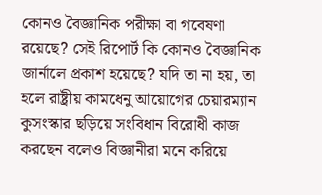কোনও বৈজ্ঞানিক পরীক্ষা বা গবেষণা রয়েছে? সেই রিপোর্ট কি কোনও বৈজ্ঞানিক জার্নালে প্রকাশ হয়েছে? যদি তা না হয়, তা হলে রাষ্ট্রীয় কামধেনু আয়োগের চেয়ারম্যান কুসংস্কার ছড়িয়ে সংবিধান বিরোধী কাজ করছেন বলেও বিজ্ঞানীরা মনে করিয়ে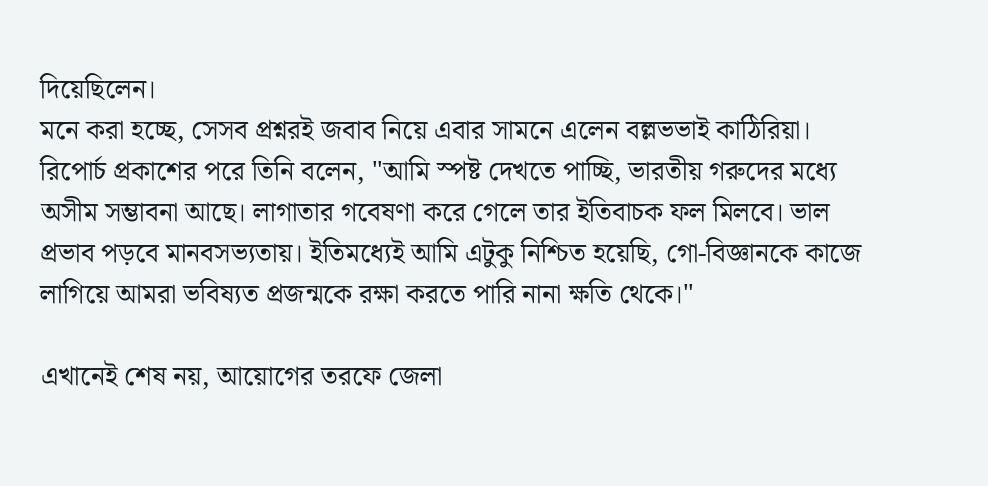দিয়েছিলেন।
মনে করা হচ্ছে, সেসব প্রশ্নরই জবাব নিয়ে এবার সামনে এলেন বল্লভভাই কাঠিরিয়া। রিপোর্চ প্রকাশের পরে তিনি বলেন, "আমি স্পষ্ট দেখতে পাচ্ছি, ভারতীয় গরুদের মধ্যে অসীম সম্ভাবনা আছে। লাগাতার গবেষণা করে গেলে তার ইতিবাচক ফল মিলবে। ভাল প্রভাব পড়বে মানবসভ্যতায়। ইতিমধ্যেই আমি এটুকু নিশ্চিত হয়েছি, গো-বিজ্ঞানকে কাজে লাগিয়ে আমরা ভবিষ্যত প্রজন্মকে রক্ষা করতে পারি নানা ক্ষতি থেকে।"

এখানেই শেষ নয়, আয়োগের তরফে জেলা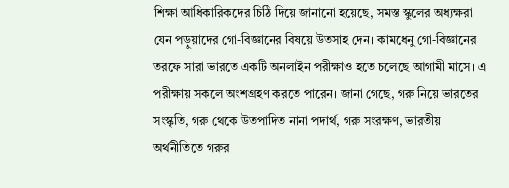শিক্ষা আধিকারিকদের চিঠি দিয়ে জানানো হয়েছে, সমস্ত স্কুলের অধ্যক্ষরা যেন পড়ুয়াদের গো-বিজ্ঞানের বিষয়ে উতসাহ দেন। কামধেনু গো-বিজ্ঞানের তরফে সারা ভারতে একটি অনলাইন পরীক্ষাও হতে চলেছে আগামী মাসে। এ পরীক্ষায় সকলে অংশগ্রহণ করতে পারেন। জানা গেছে, গরু নিয়ে ভারতের সংস্কৃতি, গরু থেকে উতপাদিত নানা পদার্থ, গরু সংরক্ষণ, ভারতীয় অর্থনীতিতে গরুর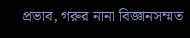প্রভাব, গরুর নানা বিজ্ঞানসম্মত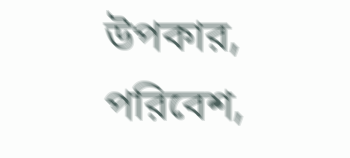উপকার, পরিবেশ,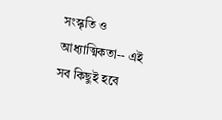সংস্কৃতি ও আধ্যাত্মিকতা-- এই সব কিছুই হবে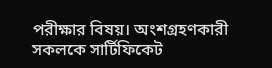পরীক্ষার বিষয়। অংশগ্রহণকারী সকলকে সার্টিফিকেট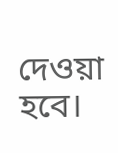দেওয়া হবে।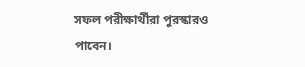সফল পরীক্ষার্থীরা পুরস্কারও পাবেন।